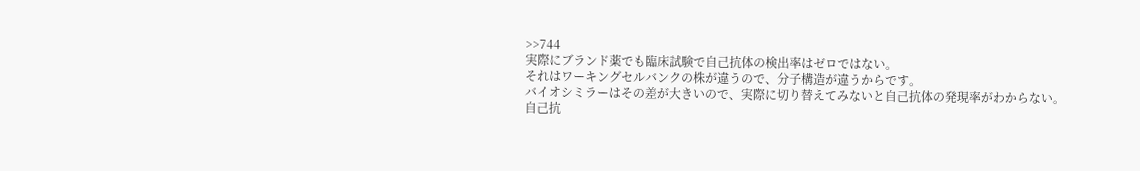>>744
実際にブランド薬でも臨床試験で自己抗体の検出率はゼロではない。
それはワーキングセルバンクの株が違うので、分子構造が違うからです。
バイオシミラーはその差が大きいので、実際に切り替えてみないと自己抗体の発現率がわからない。
自己抗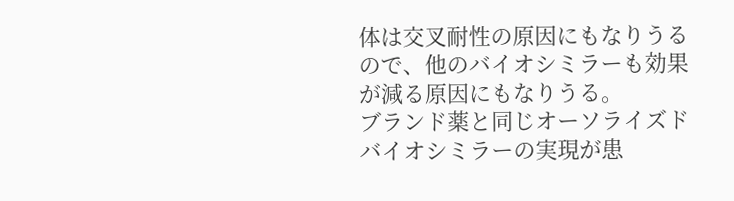体は交叉耐性の原因にもなりうるので、他のバイオシミラーも効果が減る原因にもなりうる。
ブランド薬と同じオーソライズドバイオシミラーの実現が患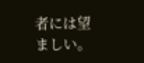者には望ましい。